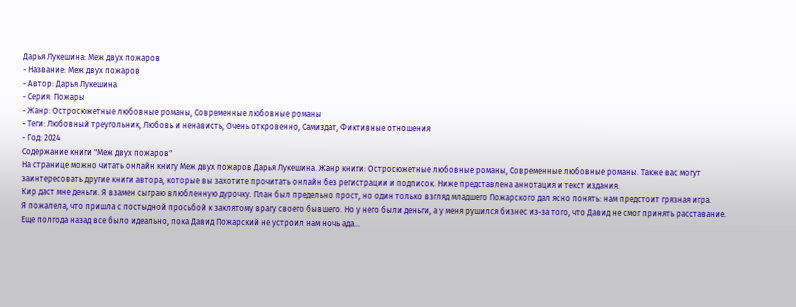Дарья Лукешина: Меж двух пожаров
- Название: Меж двух пожаров
- Автор: Дарья Лукешина
- Серия: Пожары
- Жанр: Остросюжетные любовные романы, Современные любовные романы
- Теги: Любовный треугольник, Любовь и ненависть, Очень откровенно, Самиздат, Фиктивные отношения
- Год: 2024
Содержание книги "Меж двух пожаров"
На странице можно читать онлайн книгу Меж двух пожаров Дарья Лукешина. Жанр книги: Остросюжетные любовные романы, Современные любовные романы. Также вас могут заинтересовать другие книги автора, которые вы захотите прочитать онлайн без регистрации и подписок. Ниже представлена аннотация и текст издания.
Кир даст мне деньги. Я взамен сыграю влюбленную дурочку. План был предельно прост, но один только взгляд младшего Пожарского дал ясно понять: нам предстоит грязная игра.
Я пожалела, что пришла с постыдной просьбой к заклятому врагу своего бывшего. Но у него были деньги, а у меня рушился бизнес из-за того, что Давид не смог принять расставание.
Еще полгода назад все было идеально, пока Давид Пожарский не устроил нам ночь ада…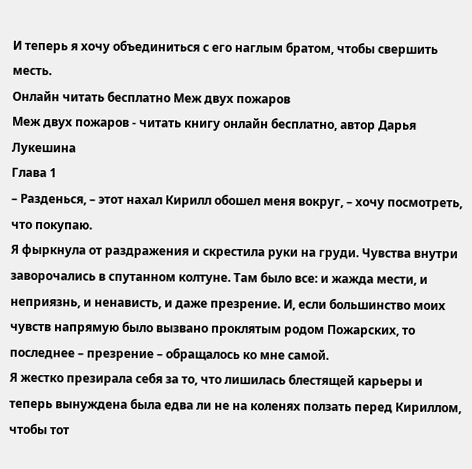И теперь я хочу объединиться с его наглым братом, чтобы свершить месть.
Онлайн читать бесплатно Меж двух пожаров
Меж двух пожаров - читать книгу онлайн бесплатно, автор Дарья Лукешина
Глава 1
– Разденься, – этот нахал Кирилл обошел меня вокруг, – хочу посмотреть, что покупаю.
Я фыркнула от раздражения и скрестила руки на груди. Чувства внутри заворочались в спутанном колтуне. Там было все: и жажда мести, и неприязнь, и ненависть, и даже презрение. И, если большинство моих чувств напрямую было вызвано проклятым родом Пожарских, то последнее – презрение – обращалось ко мне самой.
Я жестко презирала себя за то, что лишилась блестящей карьеры и теперь вынуждена была едва ли не на коленях ползать перед Кириллом, чтобы тот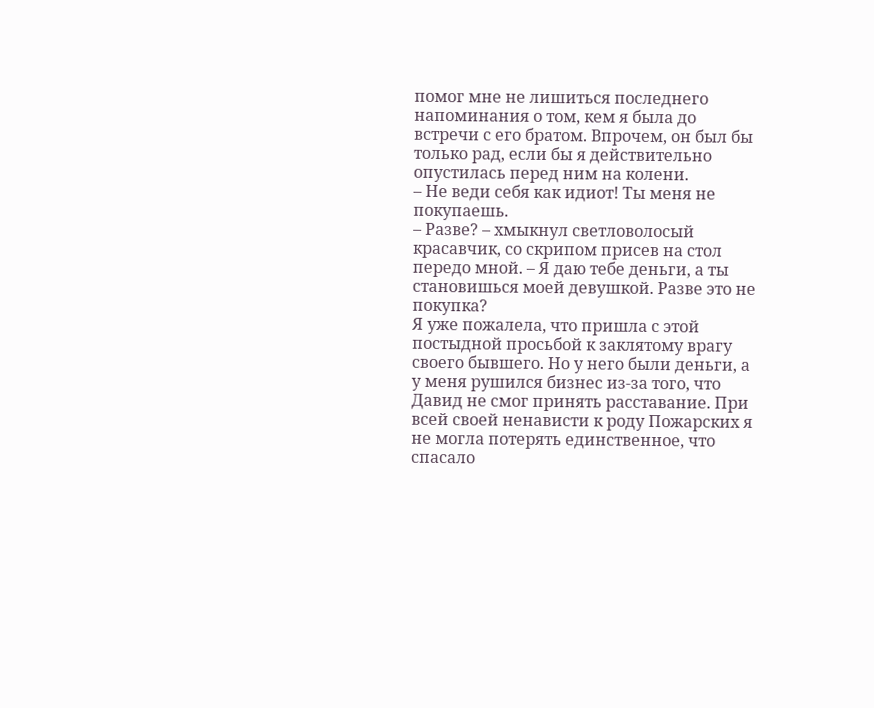помог мне не лишиться последнего напоминания о том, кем я была до встречи с его братом. Впрочем, он был бы только рад, если бы я действительно опустилась перед ним на колени.
– Не веди себя как идиот! Ты меня не покупаешь.
– Разве? – хмыкнул светловолосый красавчик, со скрипом присев на стол передо мной. – Я даю тебе деньги, а ты становишься моей девушкой. Разве это не покупка?
Я уже пожалела, что пришла с этой постыдной просьбой к заклятому врагу своего бывшего. Но у него были деньги, а у меня рушился бизнес из-за того, что Давид не смог принять расставание. При всей своей ненависти к роду Пожарских я не могла потерять единственное, что спасало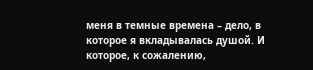меня в темные времена – дело, в которое я вкладывалась душой. И которое, к сожалению,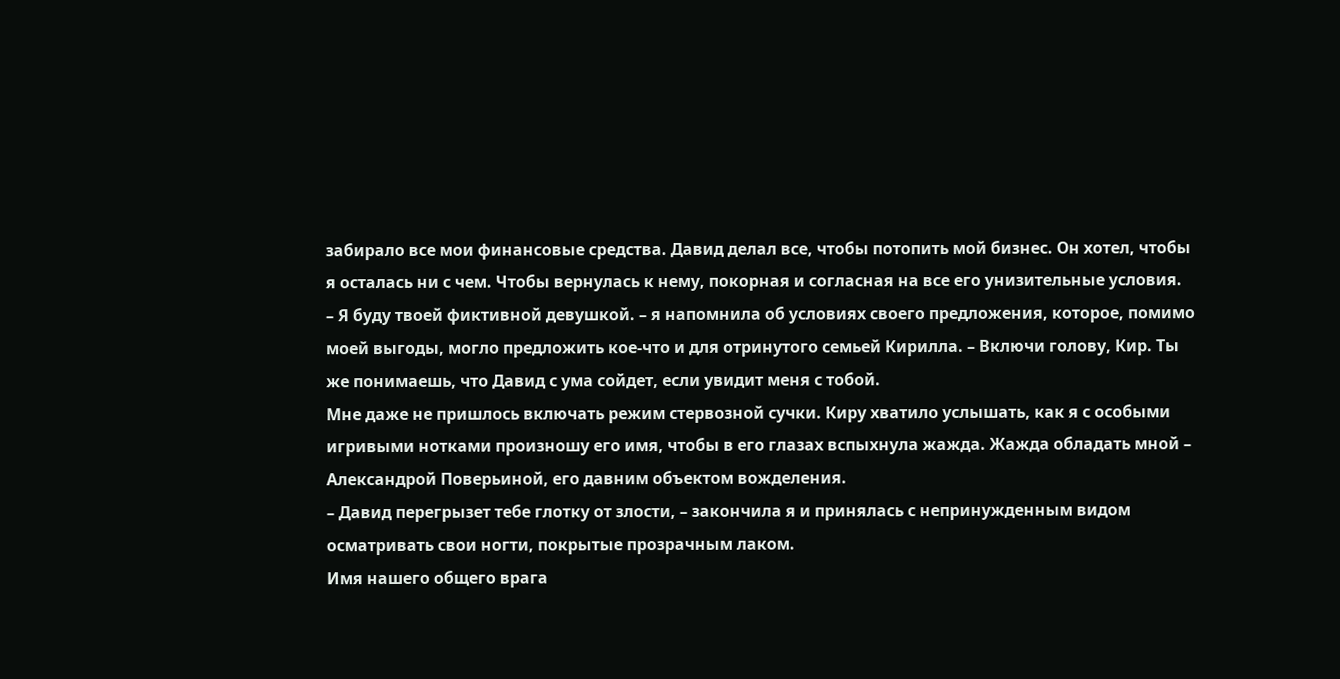забирало все мои финансовые средства. Давид делал все, чтобы потопить мой бизнес. Он хотел, чтобы я осталась ни с чем. Чтобы вернулась к нему, покорная и согласная на все его унизительные условия.
– Я буду твоей фиктивной девушкой. – я напомнила об условиях своего предложения, которое, помимо моей выгоды, могло предложить кое-что и для отринутого семьей Кирилла. – Включи голову, Кир. Ты же понимаешь, что Давид с ума сойдет, если увидит меня с тобой.
Мне даже не пришлось включать режим стервозной сучки. Киру хватило услышать, как я с особыми игривыми нотками произношу его имя, чтобы в его глазах вспыхнула жажда. Жажда обладать мной – Александрой Поверьиной, его давним объектом вожделения.
– Давид перегрызет тебе глотку от злости, – закончила я и принялась с непринужденным видом осматривать свои ногти, покрытые прозрачным лаком.
Имя нашего общего врага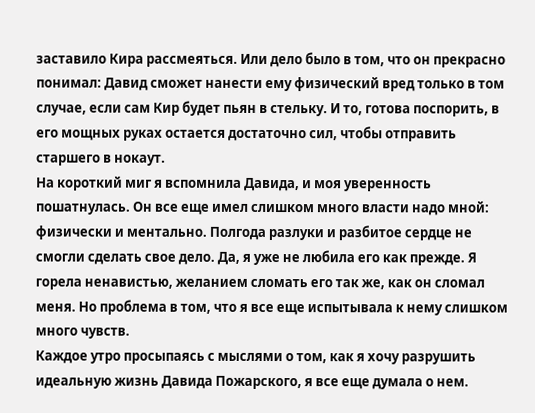заставило Кира рассмеяться. Или дело было в том, что он прекрасно понимал: Давид сможет нанести ему физический вред только в том случае, если сам Кир будет пьян в стельку. И то, готова поспорить, в его мощных руках остается достаточно сил, чтобы отправить старшего в нокаут.
На короткий миг я вспомнила Давида, и моя уверенность пошатнулась. Он все еще имел слишком много власти надо мной: физически и ментально. Полгода разлуки и разбитое сердце не смогли сделать свое дело. Да, я уже не любила его как прежде. Я горела ненавистью, желанием сломать его так же, как он сломал меня. Но проблема в том, что я все еще испытывала к нему слишком много чувств.
Каждое утро просыпаясь с мыслями о том, как я хочу разрушить идеальную жизнь Давида Пожарского, я все еще думала о нем.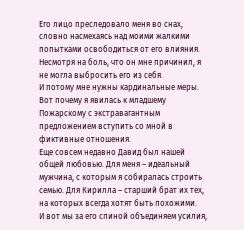Его лицо преследовало меня во снах, словно насмехаясь над моими жалкими попытками освободиться от его влияния. Несмотря на боль, что он мне причинил, я не могла выбросить его из себя.
И потому мне нужны кардинальные меры. Вот почему я явилась к младшему Пожарскому с экстравагантным предложением вступить со мной в фиктивные отношения.
Еще совсем недавно Давид был нашей общей любовью. Для меня – идеальный мужчина, с которым я собиралась строить семью. Для Кирилла – старший брат их тех, на которых всегда хотят быть похожими.
И вот мы за его спиной объединяем усилия,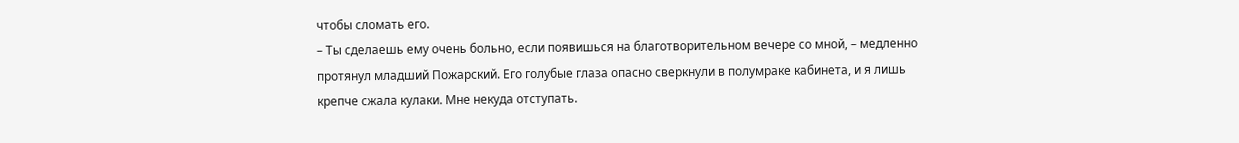чтобы сломать его.
– Ты сделаешь ему очень больно, если появишься на благотворительном вечере со мной, – медленно протянул младший Пожарский. Его голубые глаза опасно сверкнули в полумраке кабинета, и я лишь крепче сжала кулаки. Мне некуда отступать.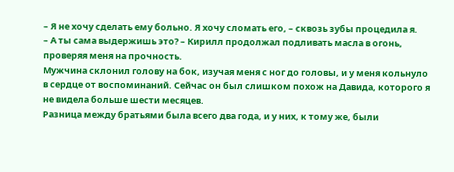– Я не хочу сделать ему больно. Я хочу сломать его, – сквозь зубы процедила я.
– А ты сама выдержишь это? – Кирилл продолжал подливать масла в огонь, проверяя меня на прочность.
Мужчина склонил голову на бок, изучая меня с ног до головы, и у меня кольнуло в сердце от воспоминаний. Сейчас он был слишком похож на Давида, которого я не видела больше шести месяцев.
Разница между братьями была всего два года, и у них, к тому же, были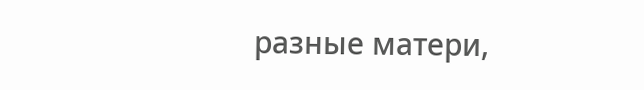разные матери,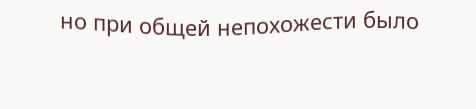но при общей непохожести было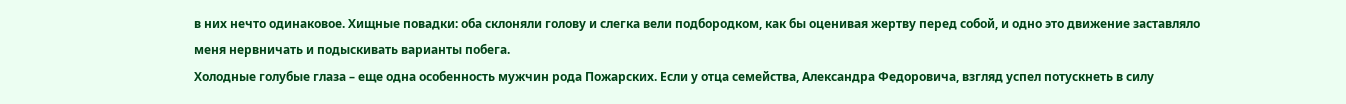в них нечто одинаковое. Хищные повадки: оба склоняли голову и слегка вели подбородком, как бы оценивая жертву перед собой, и одно это движение заставляло меня нервничать и подыскивать варианты побега.
Холодные голубые глаза – еще одна особенность мужчин рода Пожарских. Если у отца семейства, Александра Федоровича, взгляд успел потускнеть в силу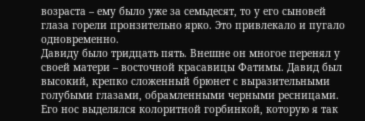возраста – ему было уже за семьдесят, то у его сыновей глаза горели пронзительно ярко. Это привлекало и пугало одновременно.
Давиду было тридцать пять. Внешне он многое перенял у своей матери – восточной красавицы Фатимы. Давид был высокий, крепко сложенный брюнет с выразительными голубыми глазами, обрамленными черными ресницами. Его нос выделялся колоритной горбинкой, которую я так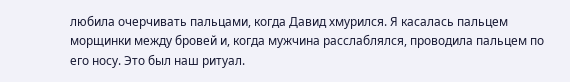любила очерчивать пальцами, когда Давид хмурился. Я касалась пальцем морщинки между бровей и, когда мужчина расслаблялся, проводила пальцем по его носу. Это был наш ритуал.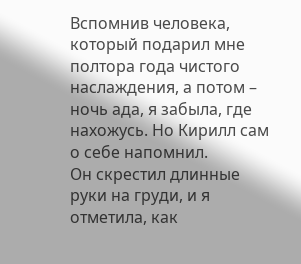Вспомнив человека, который подарил мне полтора года чистого наслаждения, а потом – ночь ада, я забыла, где нахожусь. Но Кирилл сам о себе напомнил.
Он скрестил длинные руки на груди, и я отметила, как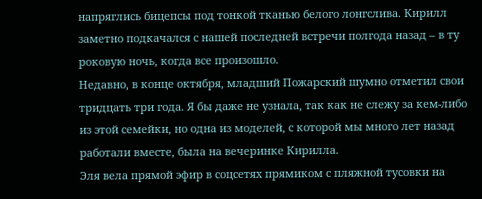напряглись бицепсы под тонкой тканью белого лонгслива. Кирилл заметно подкачался с нашей последней встречи полгода назад – в ту роковую ночь, когда все произошло.
Недавно, в конце октября, младший Пожарский шумно отметил свои тридцать три года. Я бы даже не узнала, так как не слежу за кем-либо из этой семейки, но одна из моделей, с которой мы много лет назад работали вместе, была на вечеринке Кирилла.
Эля вела прямой эфир в соцсетях прямиком с пляжной тусовки на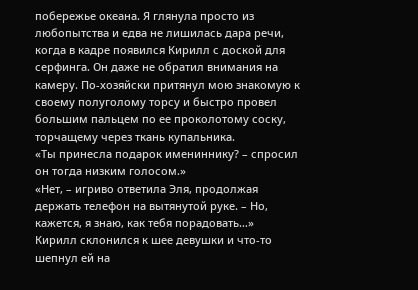побережье океана. Я глянула просто из любопытства и едва не лишилась дара речи, когда в кадре появился Кирилл с доской для серфинга. Он даже не обратил внимания на камеру. По-хозяйски притянул мою знакомую к своему полуголому торсу и быстро провел большим пальцем по ее проколотому соску, торчащему через ткань купальника.
«Ты принесла подарок имениннику? – спросил он тогда низким голосом.»
«Нет, – игриво ответила Эля, продолжая держать телефон на вытянутой руке. – Но, кажется, я знаю, как тебя порадовать…»
Кирилл склонился к шее девушки и что-то шепнул ей на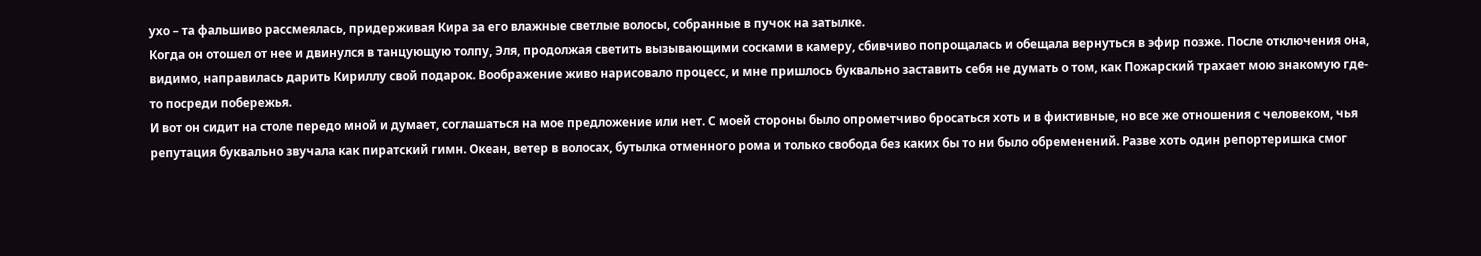ухо – та фальшиво рассмеялась, придерживая Кира за его влажные светлые волосы, собранные в пучок на затылке.
Когда он отошел от нее и двинулся в танцующую толпу, Эля, продолжая светить вызывающими сосками в камеру, сбивчиво попрощалась и обещала вернуться в эфир позже. После отключения она, видимо, направилась дарить Кириллу свой подарок. Воображение живо нарисовало процесс, и мне пришлось буквально заставить себя не думать о том, как Пожарский трахает мою знакомую где-то посреди побережья.
И вот он сидит на столе передо мной и думает, соглашаться на мое предложение или нет. С моей стороны было опрометчиво бросаться хоть и в фиктивные, но все же отношения с человеком, чья репутация буквально звучала как пиратский гимн. Океан, ветер в волосах, бутылка отменного рома и только свобода без каких бы то ни было обременений. Разве хоть один репортеришка смог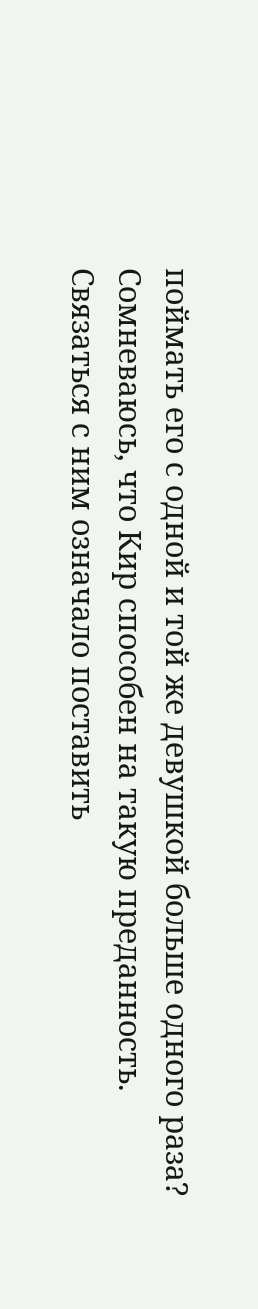поймать его с одной и той же девушкой больше одного раза? Сомневаюсь, что Кир способен на такую преданность.
Связаться с ним означало поставить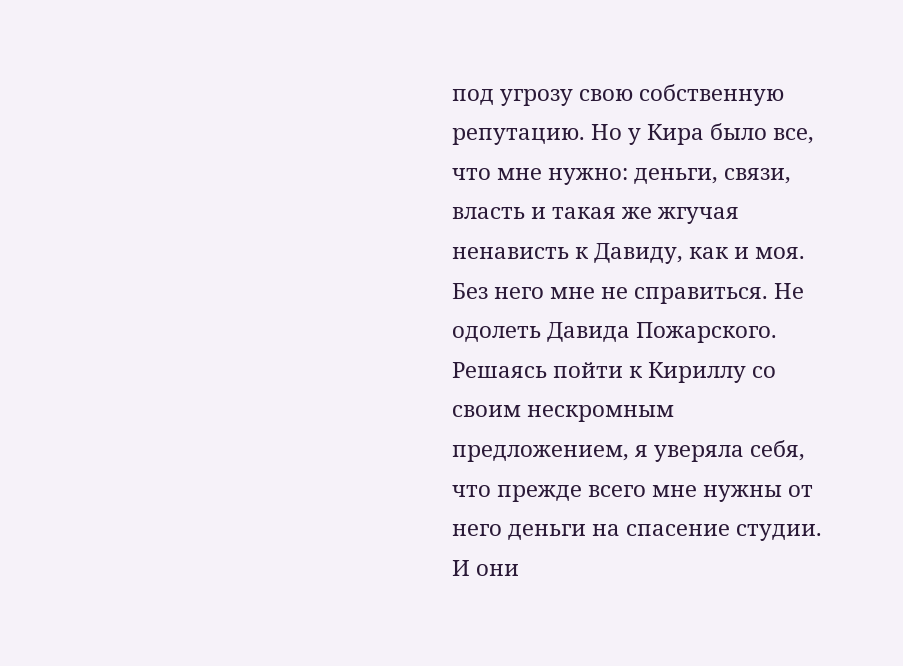под угрозу свою собственную репутацию. Но у Кира было все, что мне нужно: деньги, связи, власть и такая же жгучая ненависть к Давиду, как и моя. Без него мне не справиться. Не одолеть Давида Пожарского.
Решаясь пойти к Кириллу со своим нескромным предложением, я уверяла себя, что прежде всего мне нужны от него деньги на спасение студии. И они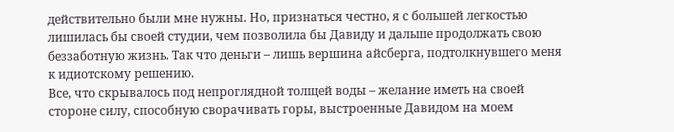действительно были мне нужны. Но, признаться честно, я с большей легкостью лишилась бы своей студии, чем позволила бы Давиду и дальше продолжать свою беззаботную жизнь. Так что деньги – лишь вершина айсберга, подтолкнувшего меня к идиотскому решению.
Все, что скрывалось под непроглядной толщей воды – желание иметь на своей стороне силу, способную сворачивать горы, выстроенные Давидом на моем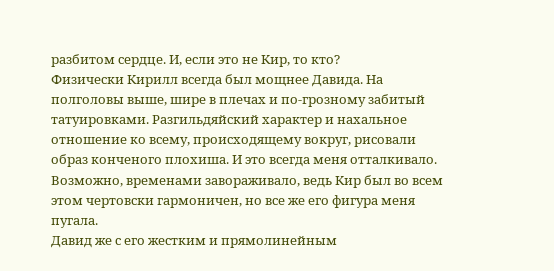разбитом сердце. И, если это не Кир, то кто?
Физически Кирилл всегда был мощнее Давида. На полголовы выше, шире в плечах и по-грозному забитый татуировками. Разгильдяйский характер и нахальное отношение ко всему, происходящему вокруг, рисовали образ конченого плохиша. И это всегда меня отталкивало. Возможно, временами завораживало, ведь Кир был во всем этом чертовски гармоничен, но все же его фигура меня пугала.
Давид же с его жестким и прямолинейным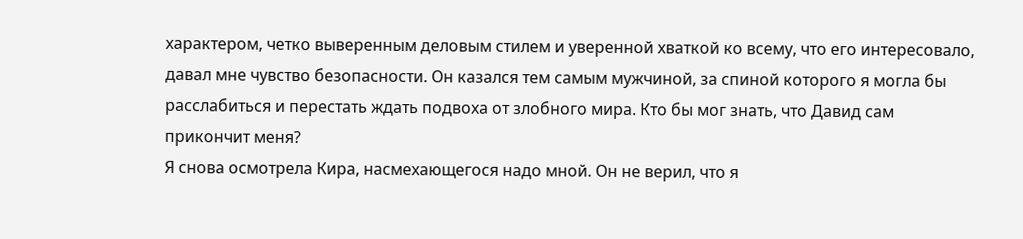характером, четко выверенным деловым стилем и уверенной хваткой ко всему, что его интересовало, давал мне чувство безопасности. Он казался тем самым мужчиной, за спиной которого я могла бы расслабиться и перестать ждать подвоха от злобного мира. Кто бы мог знать, что Давид сам прикончит меня?
Я снова осмотрела Кира, насмехающегося надо мной. Он не верил, что я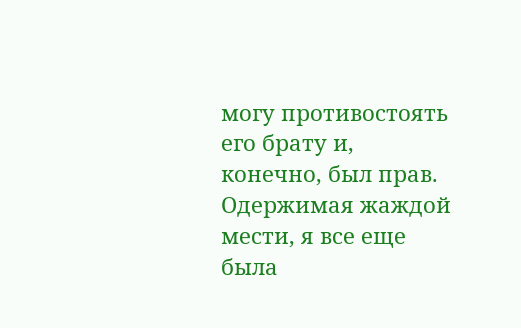могу противостоять его брату и, конечно, был прав. Одержимая жаждой мести, я все еще была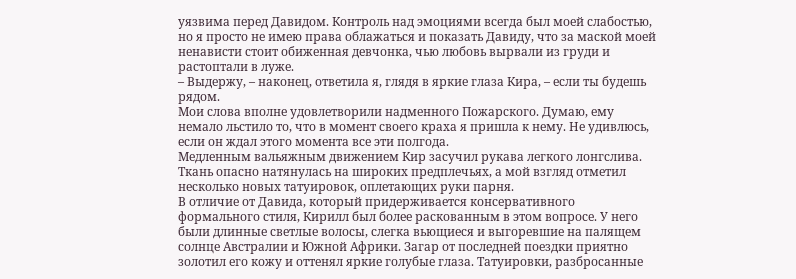уязвима перед Давидом. Контроль над эмоциями всегда был моей слабостью, но я просто не имею права облажаться и показать Давиду, что за маской моей ненависти стоит обиженная девчонка, чью любовь вырвали из груди и растоптали в луже.
– Выдержу, – наконец, ответила я, глядя в яркие глаза Кира, – если ты будешь рядом.
Мои слова вполне удовлетворили надменного Пожарского. Думаю, ему немало льстило то, что в момент своего краха я пришла к нему. Не удивлюсь, если он ждал этого момента все эти полгода.
Медленным вальяжным движением Кир засучил рукава легкого лонгслива. Ткань опасно натянулась на широких предплечьях, а мой взгляд отметил несколько новых татуировок, оплетающих руки парня.
В отличие от Давида, который придерживается консервативного формального стиля, Кирилл был более раскованным в этом вопросе. У него были длинные светлые волосы, слегка вьющиеся и выгоревшие на палящем солнце Австралии и Южной Африки. Загар от последней поездки приятно золотил его кожу и оттенял яркие голубые глаза. Татуировки, разбросанные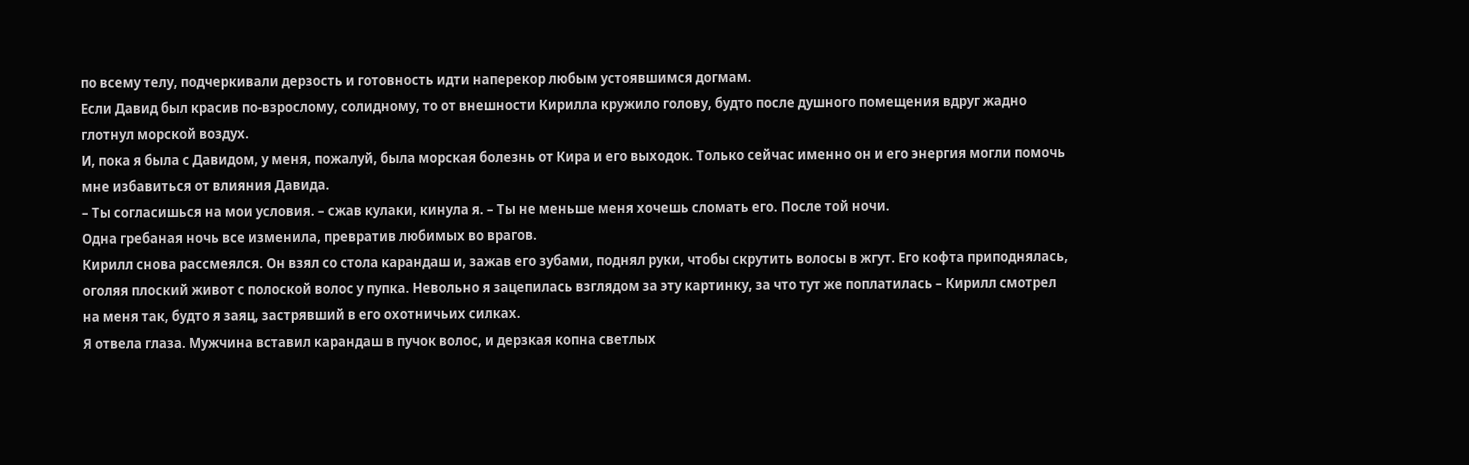по всему телу, подчеркивали дерзость и готовность идти наперекор любым устоявшимся догмам.
Если Давид был красив по-взрослому, солидному, то от внешности Кирилла кружило голову, будто после душного помещения вдруг жадно глотнул морской воздух.
И, пока я была с Давидом, у меня, пожалуй, была морская болезнь от Кира и его выходок. Только сейчас именно он и его энергия могли помочь мне избавиться от влияния Давида.
– Ты согласишься на мои условия. – сжав кулаки, кинула я. – Ты не меньше меня хочешь сломать его. После той ночи.
Одна гребаная ночь все изменила, превратив любимых во врагов.
Кирилл снова рассмеялся. Он взял со стола карандаш и, зажав его зубами, поднял руки, чтобы скрутить волосы в жгут. Его кофта приподнялась, оголяя плоский живот с полоской волос у пупка. Невольно я зацепилась взглядом за эту картинку, за что тут же поплатилась – Кирилл смотрел на меня так, будто я заяц, застрявший в его охотничьих силках.
Я отвела глаза. Мужчина вставил карандаш в пучок волос, и дерзкая копна светлых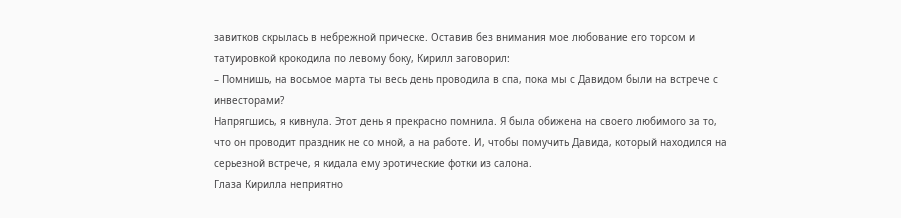завитков скрылась в небрежной прическе. Оставив без внимания мое любование его торсом и татуировкой крокодила по левому боку, Кирилл заговорил:
– Помнишь, на восьмое марта ты весь день проводила в спа, пока мы с Давидом были на встрече с инвесторами?
Напрягшись, я кивнула. Этот день я прекрасно помнила. Я была обижена на своего любимого за то, что он проводит праздник не со мной, а на работе. И, чтобы помучить Давида, который находился на серьезной встрече, я кидала ему эротические фотки из салона.
Глаза Кирилла неприятно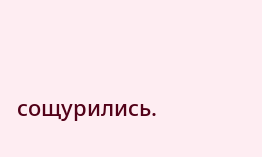сощурились.